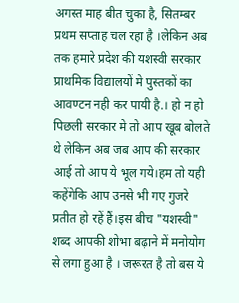अगस्त माह बीत चुका है, सितम्बर प्रथम सप्ताह चल रहा है ।लेकिन अब तक हमारे प्रदेश की यशस्वी सरकार प्राथमिक विद्यालयों मे पुस्तकों का आवण्टन नही कर पायी है.। हो न हो पिछली सरकार मे तो आप खूब बोलते थे लेकिन अब जब आप की सरकार आई तो आप ये भूल गये।हम तो यही कहेंगेकि आप उनसे भी गए गुजरे प्रतीत हो रहें हैं।इस बीच "यशस्वी" शब्द आपकी शोभा बढ़ाने में मनोयोग से लगा हुआ है । जरूरत है तो बस ये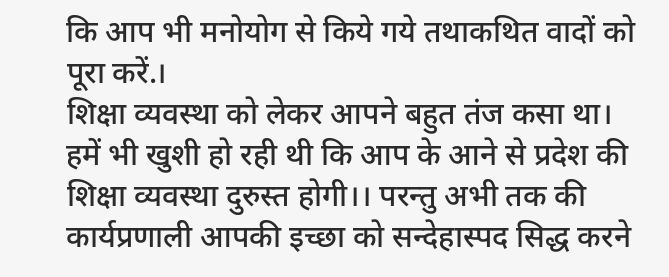कि आप भी मनोयोग से किये गये तथाकथित वादों को पूरा करें.।
शिक्षा व्यवस्था को लेकर आपने बहुत तंज कसा था। हमें भी खुशी हो रही थी कि आप के आने से प्रदेश की शिक्षा व्यवस्था दुरुस्त होगी।। परन्तु अभी तक की कार्यप्रणाली आपकी इच्छा को सन्देहास्पद सिद्ध करने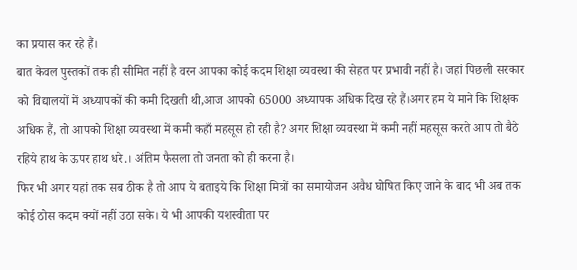का प्रयास कर रहे हैं।
बात केवल पुस्तकों तक ही सीमित नहीं है वरन आपका कोई कदम शिक्षा व्यवस्था की सेहत पर प्रभावी नहीं है। जहां पिछली सरकार को विद्यालयों में अध्यापकों की कमी दिखती थी,आज आपको 65000 अध्यापक अधिक दिख रहे हैं।अगर हम ये माने कि शिक्षक अधिक हैं, तो आपको शिक्षा व्यवस्था में कमी कहाँ महसूस हो रही है? अगर शिक्षा व्यवस्था में कमी नहीं महसूस करते आप तो बैठे रहिये हाथ के ऊपर हाथ धरे.। अंतिम फैसला तो जनता को ही करना है।
फिर भी अगर यहां तक सब ठीक है तो आप ये बताइये कि शिक्षा मित्रों का समायोजन अवैध घोषित किए जाने के बाद भी अब तक कोई ठोस कदम क्यों नहीं उठा सके। ये भी आपकी यशस्वीता पर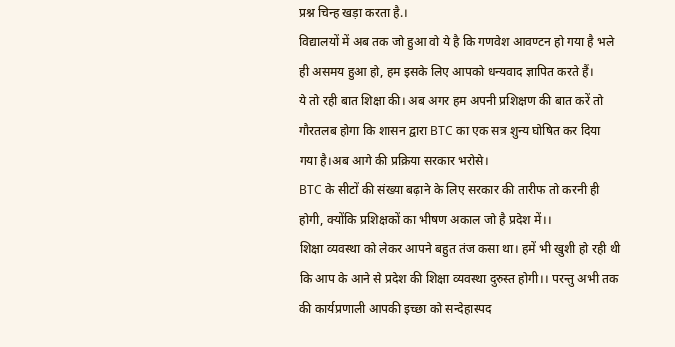प्रश्न चिन्ह खड़ा करता है.।
विद्यालयों में अब तक जो हुआ वो ये है कि गणवेश आवण्टन हो गया है भले ही असमय हुआ हो, हम इसके लिए आपको धन्यवाद ज्ञापित करते हैं।
ये तो रही बात शिक्षा की। अब अगर हम अपनी प्रशिक्षण की बात करें तो गौरतलब होगा कि शासन द्वारा BTC का एक सत्र शुन्य घोषित कर दिया गया है।अब आगे की प्रक्रिया सरकार भरोसे।
BTC के सीटों की संख्या बढ़ाने के लिए सरकार की तारीफ तो करनी ही होगी, क्योंकि प्रशिक्षकों का भीषण अकाल जो है प्रदेश में।।
शिक्षा व्यवस्था को लेकर आपने बहुत तंज कसा था। हमें भी खुशी हो रही थी कि आप के आने से प्रदेश की शिक्षा व्यवस्था दुरुस्त होगी।। परन्तु अभी तक की कार्यप्रणाली आपकी इच्छा को सन्देहास्पद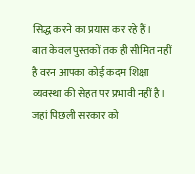सिद्ध करने का प्रयास कर रहे हैं।
बात केवल पुस्तकों तक ही सीमित नहीं है वरन आपका कोई कदम शिक्षा व्यवस्था की सेहत पर प्रभावी नहीं है। जहां पिछली सरकार को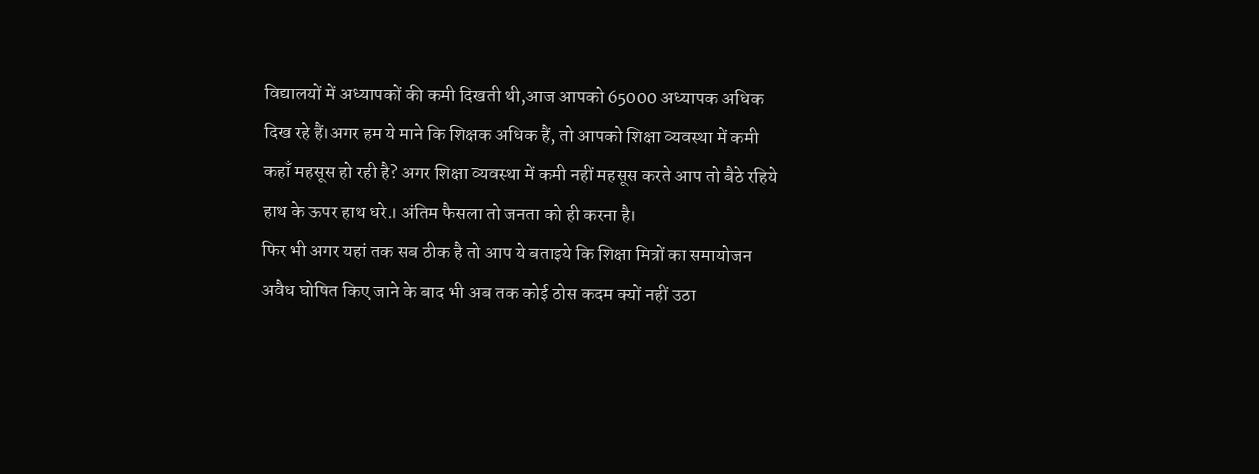विद्यालयों में अध्यापकों की कमी दिखती थी,आज आपको 65000 अध्यापक अधिक दिख रहे हैं।अगर हम ये माने कि शिक्षक अधिक हैं, तो आपको शिक्षा व्यवस्था में कमी कहाँ महसूस हो रही है? अगर शिक्षा व्यवस्था में कमी नहीं महसूस करते आप तो बैठे रहिये हाथ के ऊपर हाथ धरे.। अंतिम फैसला तो जनता को ही करना है।
फिर भी अगर यहां तक सब ठीक है तो आप ये बताइये कि शिक्षा मित्रों का समायोजन अवैध घोषित किए जाने के बाद भी अब तक कोई ठोस कदम क्यों नहीं उठा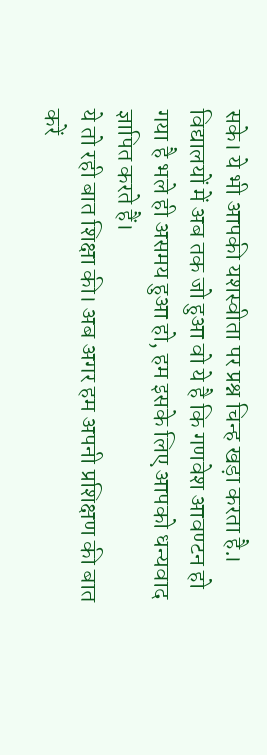सके। ये भी आपकी यशस्वीता पर प्रश्न चिन्ह खड़ा करता है.।
विद्यालयों में अब तक जो हुआ वो ये है कि गणवेश आवण्टन हो गया है भले ही असमय हुआ हो, हम इसके लिए आपको धन्यवाद ज्ञापित करते हैं।
ये तो रही बात शिक्षा की। अब अगर हम अपनी प्रशिक्षण की बात करें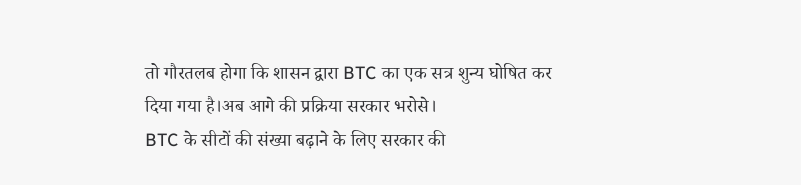तो गौरतलब होगा कि शासन द्वारा BTC का एक सत्र शुन्य घोषित कर दिया गया है।अब आगे की प्रक्रिया सरकार भरोसे।
BTC के सीटों की संख्या बढ़ाने के लिए सरकार की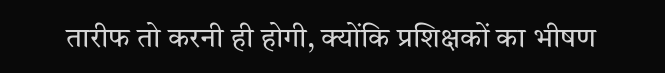तारीफ तो करनी ही होगी, क्योंकि प्रशिक्षकों का भीषण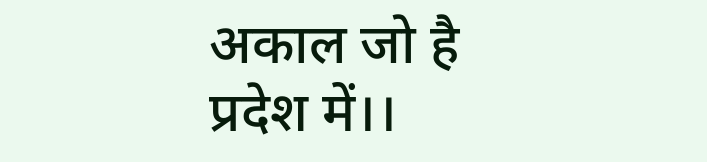अकाल जो है प्रदेश में।।